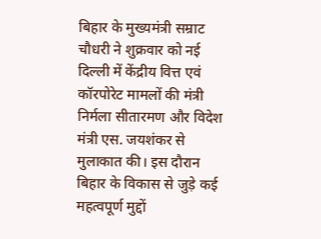बिहार के मुख्यमंत्री सम्राट चौधरी ने शुक्रवार को नई दिल्ली में केंद्रीय वित्त एवं कॉरपोरेट मामलों की मंत्री निर्मला सीतारमण और विदेश मंत्री एस. जयशंकर से मुलाकात की। इस दौरान बिहार के विकास से जुड़े कई महत्वपूर्ण मुद्दों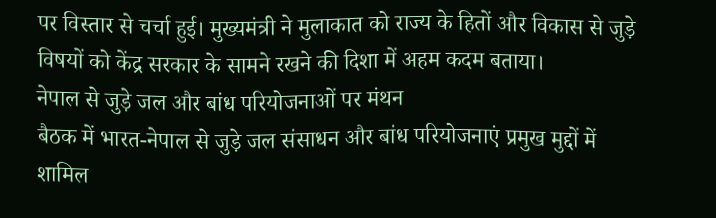पर विस्तार से चर्चा हुई। मुख्यमंत्री ने मुलाकात को राज्य के हितों और विकास से जुड़े विषयों को केंद्र सरकार के सामने रखने की दिशा में अहम कदम बताया।
नेपाल से जुड़े जल और बांध परियोजनाओं पर मंथन
बैठक में भारत-नेपाल से जुड़े जल संसाधन और बांध परियोजनाएं प्रमुख मुद्दों में शामिल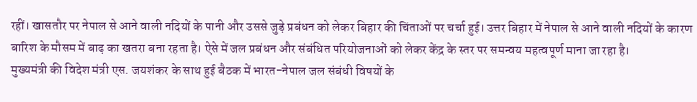रहीं। खासतौर पर नेपाल से आने वाली नदियों के पानी और उससे जुड़े प्रबंधन को लेकर बिहार की चिंताओं पर चर्चा हुई। उत्तर बिहार में नेपाल से आने वाली नदियों के कारण बारिश के मौसम में बाढ़ का खतरा बना रहता है। ऐसे में जल प्रबंधन और संबंधित परियोजनाओं को लेकर केंद्र के स्तर पर समन्वय महत्वपूर्ण माना जा रहा है।
मुख्यमंत्री की विदेश मंत्री एस. जयशंकर के साथ हुई बैठक में भारत-नेपाल जल संबंधी विषयों के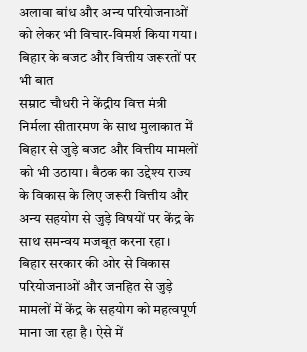अलावा बांध और अन्य परियोजनाओं को लेकर भी विचार-विमर्श किया गया।
बिहार के बजट और वित्तीय जरूरतों पर भी बात
सम्राट चौधरी ने केंद्रीय वित्त मंत्री निर्मला सीतारमण के साथ मुलाकात में बिहार से जुड़े बजट और वित्तीय मामलों को भी उठाया। बैठक का उद्देश्य राज्य के विकास के लिए जरूरी वित्तीय और अन्य सहयोग से जुड़े विषयों पर केंद्र के साथ समन्वय मजबूत करना रहा।
बिहार सरकार की ओर से विकास परियोजनाओं और जनहित से जुड़े मामलों में केंद्र के सहयोग को महत्वपूर्ण माना जा रहा है। ऐसे में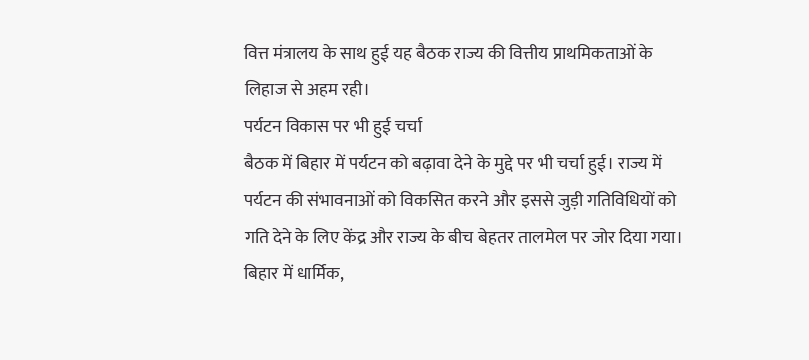वित्त मंत्रालय के साथ हुई यह बैठक राज्य की वित्तीय प्राथमिकताओं के लिहाज से अहम रही।
पर्यटन विकास पर भी हुई चर्चा
बैठक में बिहार में पर्यटन को बढ़ावा देने के मुद्दे पर भी चर्चा हुई। राज्य में पर्यटन की संभावनाओं को विकसित करने और इससे जुड़ी गतिविधियों को गति देने के लिए केंद्र और राज्य के बीच बेहतर तालमेल पर जोर दिया गया। बिहार में धार्मिक,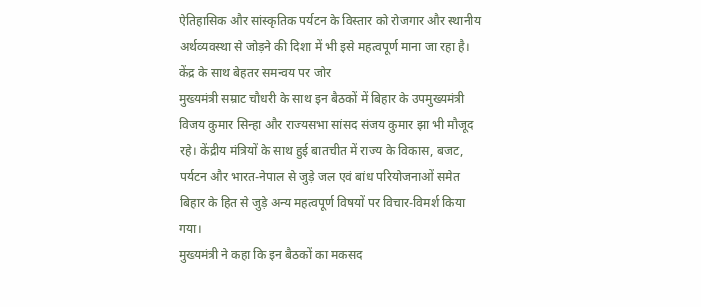ऐतिहासिक और सांस्कृतिक पर्यटन के विस्तार को रोजगार और स्थानीय अर्थव्यवस्था से जोड़ने की दिशा में भी इसे महत्वपूर्ण माना जा रहा है।
केंद्र के साथ बेहतर समन्वय पर जोर
मुख्यमंत्री सम्राट चौधरी के साथ इन बैठकों में बिहार के उपमुख्यमंत्री विजय कुमार सिन्हा और राज्यसभा सांसद संजय कुमार झा भी मौजूद रहे। केंद्रीय मंत्रियों के साथ हुई बातचीत में राज्य के विकास, बजट, पर्यटन और भारत-नेपाल से जुड़े जल एवं बांध परियोजनाओं समेत बिहार के हित से जुड़े अन्य महत्वपूर्ण विषयों पर विचार-विमर्श किया गया।
मुख्यमंत्री ने कहा कि इन बैठकों का मकसद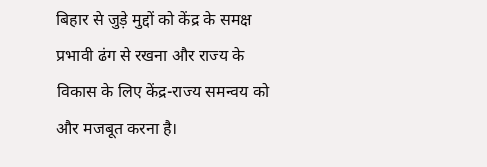बिहार से जुड़े मुद्दों को केंद्र के समक्ष प्रभावी ढंग से रखना और राज्य के विकास के लिए केंद्र-राज्य समन्वय को और मजबूत करना है।